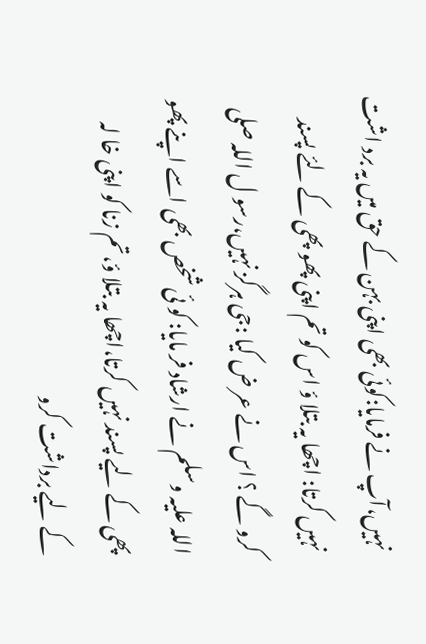نہیں،آپ نے فرمایا:کوئی بھی اپنی بہن کے حق میں یہ برد اشت نہیں کرتا: اچھا یہ بتلا ؤ اس کو تم اپنی پھو پھی کے لئے پسند کرو گے ؟ اس نے عر ض کیا :جی ہرگز نہیں،رسو ل اللہ صلی اللہ علیہ وسلم نے ارشاد فر مایا: کو ئی شخص بھی اسے اپنے پھو پھی کے لیے پسند نہیں کرتا،اچھا یہ بتلا ؤ،تم زنا کو اپنی خا لہ کے لیے برداشت کرو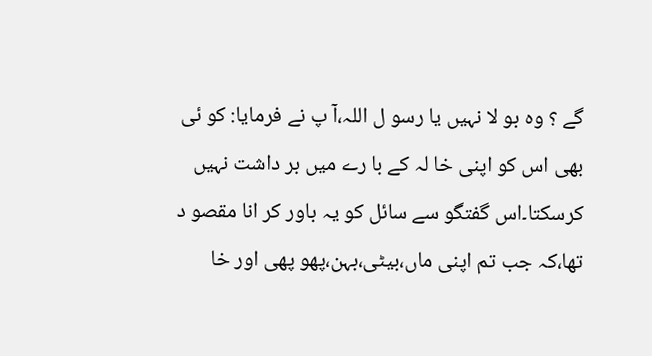گے ؟ وہ بو لا نہیں یا رسو ل اللہ،آ پ نے فرمایا: کو ئی بھی اس کو اپنی خا لہ کے با رے میں بر داشت نہیں کرسکتا۔اس گفتگو سے سائل کو یہ باور کر انا مقصو د تھا،کہ جب تم اپنی ماں،بیٹی،بہن،پھو پھی اور خا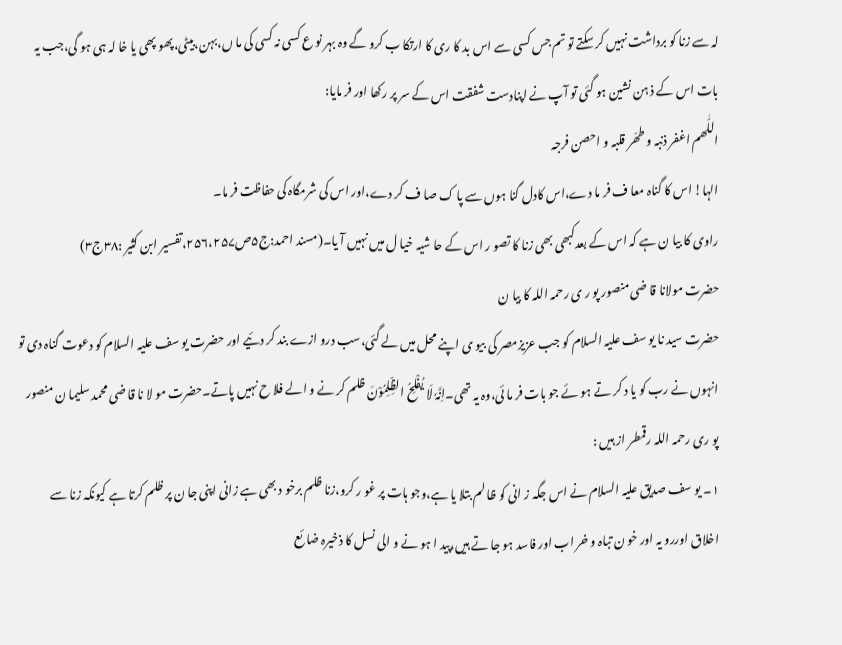لہ سے زنا کو برداشت نہیں کر سکتے تو تم جس کسی سے اس بد کا ری کا ارتکا ب کرو گے وہ بہر نو ع کسی نہ کسی کی ما ں،بہن،بیٹی،پھو پھی یا خا لہ ہی ہو گی،جب یہ بات اس کے ذ ہن نشین ہو گئی تو آپ نے اپنادست شفقت اس کے سر پر رکھا اور فر مایا:
اللّٰھم اغفر ذنبہ و طھّر قلبہ و احصن فرجہ
الہا! اس کا گناہ معا ف فر ما دے،اس کادل گنا ہوں سے پا ک صا ف کر دے،اور اس کی شرمگاہ کی حفاظت فر ما۔
راوی کا بیا ن ہے کہ اس کے بعدکبھی بھی زنا کا تصو ر اس کے حا شیہ خیا ل میں نہیں آ یا۔(مسند احمد:ج۵ص۲۵۶،۲۵۷،تفسیر ابن کثیر :۳۸ج۳)
حضرت مولانا قا ضی منصور پو ر ی رحمہ اللہ کا بیا ن
حضرت سید نا یو سف علیہ السلام کو جب عزیزمصر کی بیو ی اپنے محل میں لے گئی،سب درو ازے بند کر دئیے اور حضرت یو سف علیہ السلام کو دعوت گناہ دی تو انہوں نے رب کو یا د کر تے ہو ئے جو بات فر ما ئی،وہ یہ تھی۔اِنَّہٗ لَا یُفْلِحُ الظِّلِمُوْنَ ظلم کر نے و الے فلا ح نہیں پاتے۔حضرت مو لا نا قا ضی محمد سلیما ن منصور پو ری رحمہ اللہ رقمطر از ہیں :
۱۔ یو سف صدیق علیہ السلام نے اس جگہ ز انی کو ظا لم بتلا یا ہے،وجو ہات پر غو ر کرو،زنا ظلم برخو د بھی ہے زانی اپنی جا ن پر ظلم کرتا ہے کیونکہ زنا سے اخلاق اوررو یہ اور خو ن تباہ و خر اب اور فاسد ہو جا تے ہیں،پید ا ہو نے و الی نسل کا ذخیرہ ضا ئع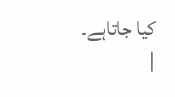کیا جاتاہے۔
|